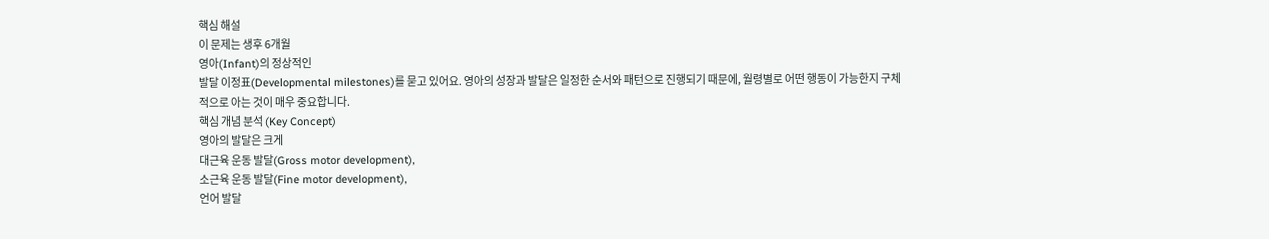핵심 해설
이 문제는 생후 6개월
영아(Infant)의 정상적인
발달 이정표(Developmental milestones)를 묻고 있어요. 영아의 성장과 발달은 일정한 순서와 패턴으로 진행되기 때문에, 월령별로 어떤 행동이 가능한지 구체적으로 아는 것이 매우 중요합니다.
핵심 개념 분석 (Key Concept)
영아의 발달은 크게
대근육 운동 발달(Gross motor development),
소근육 운동 발달(Fine motor development),
언어 발달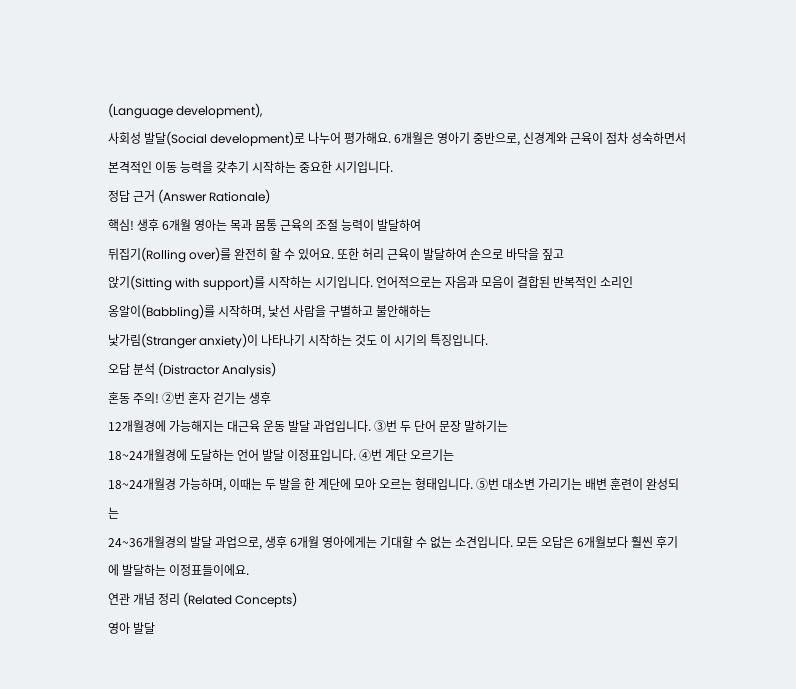(Language development),
사회성 발달(Social development)로 나누어 평가해요. 6개월은 영아기 중반으로, 신경계와 근육이 점차 성숙하면서 본격적인 이동 능력을 갖추기 시작하는 중요한 시기입니다.
정답 근거 (Answer Rationale)
핵심! 생후 6개월 영아는 목과 몸통 근육의 조절 능력이 발달하여
뒤집기(Rolling over)를 완전히 할 수 있어요. 또한 허리 근육이 발달하여 손으로 바닥을 짚고
앉기(Sitting with support)를 시작하는 시기입니다. 언어적으로는 자음과 모음이 결합된 반복적인 소리인
옹알이(Babbling)를 시작하며, 낯선 사람을 구별하고 불안해하는
낯가림(Stranger anxiety)이 나타나기 시작하는 것도 이 시기의 특징입니다.
오답 분석 (Distractor Analysis)
혼동 주의! ②번 혼자 걷기는 생후
12개월경에 가능해지는 대근육 운동 발달 과업입니다. ③번 두 단어 문장 말하기는
18~24개월경에 도달하는 언어 발달 이정표입니다. ④번 계단 오르기는
18~24개월경 가능하며, 이때는 두 발을 한 계단에 모아 오르는 형태입니다. ⑤번 대소변 가리기는 배변 훈련이 완성되는
24~36개월경의 발달 과업으로, 생후 6개월 영아에게는 기대할 수 없는 소견입니다. 모든 오답은 6개월보다 훨씬 후기에 발달하는 이정표들이에요.
연관 개념 정리 (Related Concepts)
영아 발달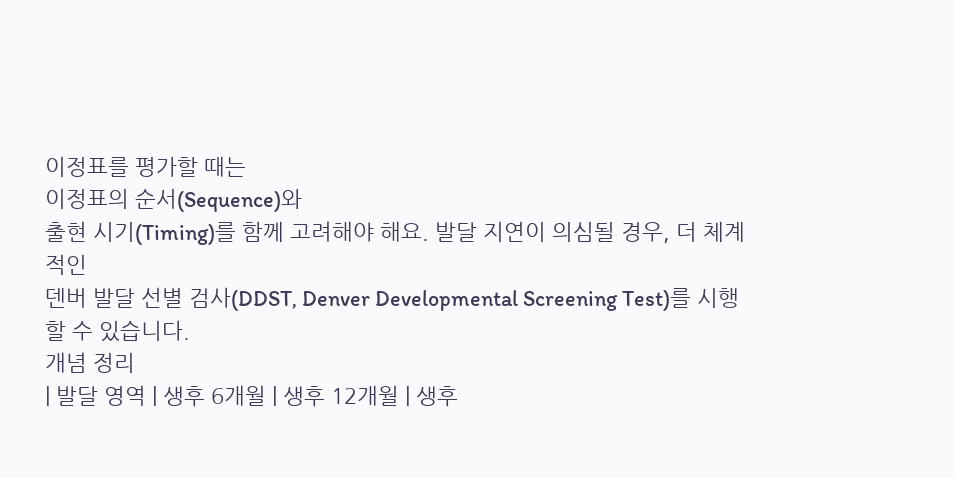이정표를 평가할 때는
이정표의 순서(Sequence)와
출현 시기(Timing)를 함께 고려해야 해요. 발달 지연이 의심될 경우, 더 체계적인
덴버 발달 선별 검사(DDST, Denver Developmental Screening Test)를 시행할 수 있습니다.
개념 정리
| 발달 영역 | 생후 6개월 | 생후 12개월 | 생후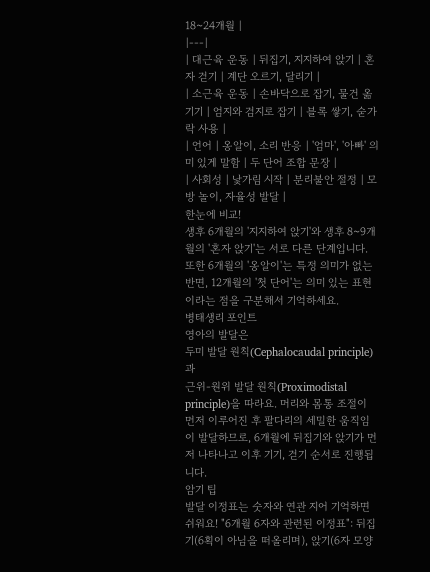18~24개월 |
|---|
| 대근육 운동 | 뒤집기, 지지하여 앉기 | 혼자 걷기 | 계단 오르기, 달리기 |
| 소근육 운동 | 손바닥으로 잡기, 물건 옮기기 | 엄지와 검지로 잡기 | 블록 쌓기, 숟가락 사용 |
| 언어 | 옹알이, 소리 반응 | '엄마', '아빠' 의미 있게 말함 | 두 단어 조합 문장 |
| 사회성 | 낯가림 시작 | 분리불안 절정 | 모방 놀이, 자율성 발달 |
한눈에 비교!
생후 6개월의 '지지하여 앉기'와 생후 8~9개월의 '혼자 앉기'는 서로 다른 단계입니다. 또한 6개월의 '옹알이'는 특정 의미가 없는 반면, 12개월의 '첫 단어'는 의미 있는 표현이라는 점을 구분해서 기억하세요.
병태생리 포인트
영아의 발달은
두미 발달 원칙(Cephalocaudal principle)과
근위-원위 발달 원칙(Proximodistal principle)을 따라요. 머리와 몸통 조절이 먼저 이루어진 후 팔다리의 세밀한 움직임이 발달하므로, 6개월에 뒤집기와 앉기가 먼저 나타나고 이후 기기, 걷기 순서로 진행됩니다.
암기 팁
발달 이정표는 숫자와 연관 지어 기억하면 쉬워요! "6개월 6자와 관련된 이정표": 뒤집기(6획이 아님을 떠올리며), 앉기(6자 모양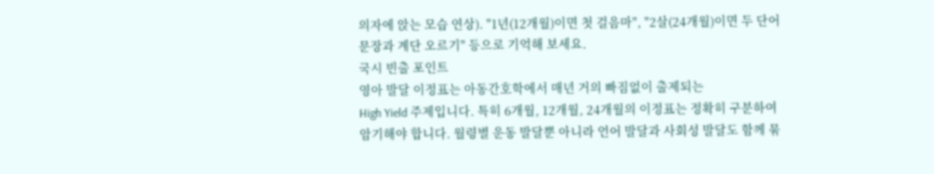의자에 앉는 모습 연상). "1년(12개월)이면 첫 걸음마", "2살(24개월)이면 두 단어 문장과 계단 오르기" 등으로 기억해 보세요.
국시 빈출 포인트
영아 발달 이정표는 아동간호학에서 매년 거의 빠짐없이 출제되는
High Yield 주제입니다. 특히 6개월, 12개월, 24개월의 이정표는 정확히 구분하여 암기해야 합니다. 월령별 운동 발달뿐 아니라 언어 발달과 사회성 발달도 함께 묶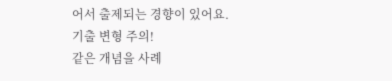어서 출제되는 경향이 있어요.
기출 변형 주의!
같은 개념을 사례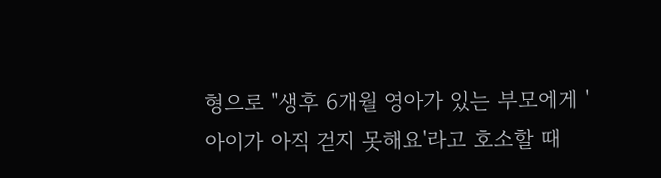형으로 "생후 6개월 영아가 있는 부모에게 '아이가 아직 걷지 못해요'라고 호소할 때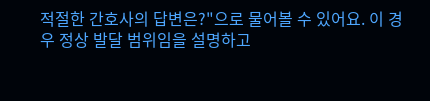적절한 간호사의 답변은?"으로 물어볼 수 있어요. 이 경우 정상 발달 범위임을 설명하고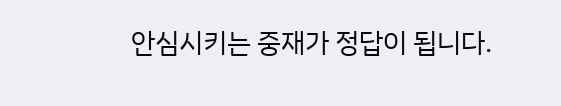안심시키는 중재가 정답이 됩니다.